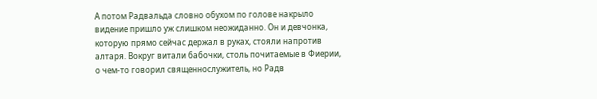А потом Радвальда словно обухом по голове накрыло видение пришло уж слишком неожиданно. Он и девчонка, которую прямо сейчас держал в руках, стояли напротив алтаря. Вокруг витали бабочки, столь почитаемые в Фиерии, о чем-то говорил священнослужитель, но Радв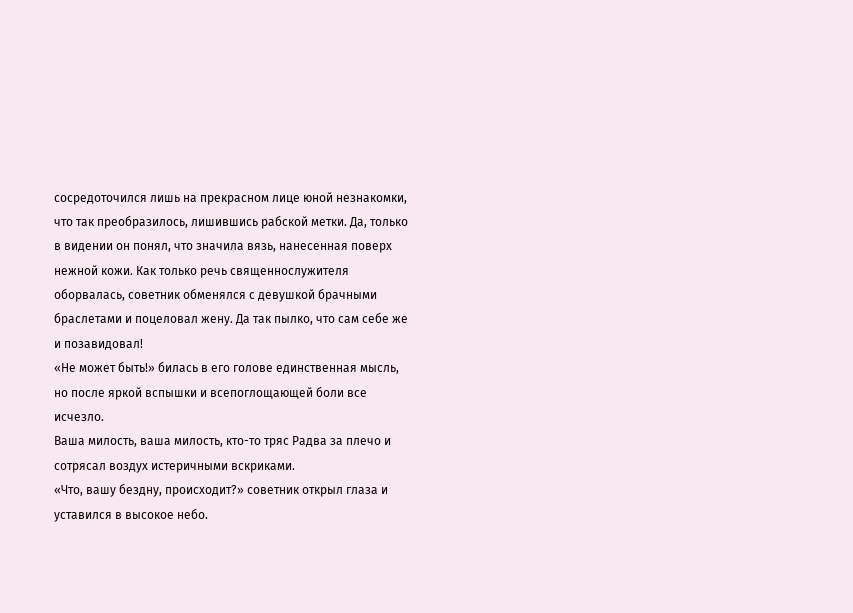сосредоточился лишь на прекрасном лице юной незнакомки, что так преобразилось, лишившись рабской метки. Да, только в видении он понял, что значила вязь, нанесенная поверх нежной кожи. Как только речь священнослужителя оборвалась, советник обменялся с девушкой брачными браслетами и поцеловал жену. Да так пылко, что сам себе же и позавидовал!
«Не может быть!» билась в его голове единственная мысль, но после яркой вспышки и всепоглощающей боли все исчезло.
Ваша милость, ваша милость, кто-то тряс Радва за плечо и сотрясал воздух истеричными вскриками.
«Что, вашу бездну, происходит?» советник открыл глаза и уставился в высокое небо.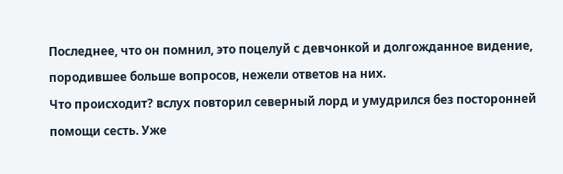Последнее, что он помнил, это поцелуй с девчонкой и долгожданное видение, породившее больше вопросов, нежели ответов на них.
Что происходит? вслух повторил северный лорд и умудрился без посторонней помощи сесть. Уже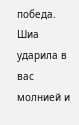победа.
Шиа ударила в вас молнией и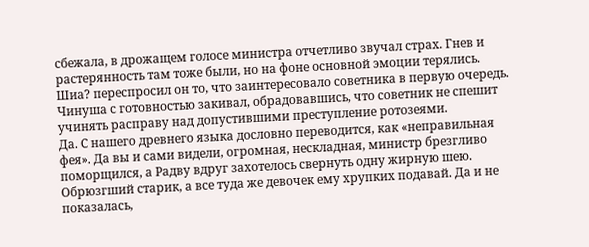сбежала, в дрожащем голосе министра отчетливо звучал страх. Гнев и растерянность там тоже были, но на фоне основной эмоции терялись.
Шиа? переспросил он то, что заинтересовало советника в первую очередь. Чинуша с готовностью закивал, обрадовавшись, что советник не спешит учинять расправу над допустившими преступление ротозеями.
Да. С нашего древнего языка дословно переводится, как «неправильная фея». Да вы и сами видели, огромная, нескладная, министр брезгливо поморщился, а Радву вдруг захотелось свернуть одну жирную шею. Обрюзгший старик, а все туда же девочек ему хрупких подавай. Да и не показалась,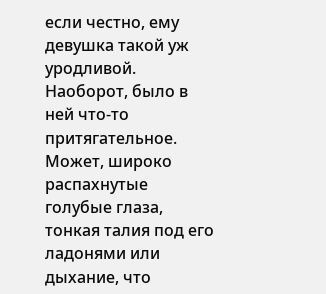если честно, ему девушка такой уж уродливой. Наоборот, было в ней что-то притягательное. Может, широко распахнутые голубые глаза, тонкая талия под его ладонями или дыхание, что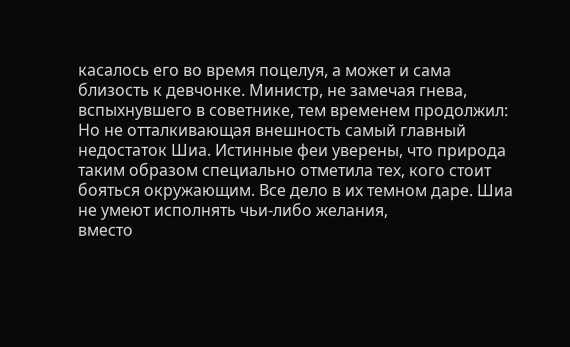касалось его во время поцелуя, а может и сама близость к девчонке. Министр, не замечая гнева, вспыхнувшего в советнике, тем временем продолжил: Но не отталкивающая внешность самый главный недостаток Шиа. Истинные феи уверены, что природа таким образом специально отметила тех, кого стоит бояться окружающим. Все дело в их темном даре. Шиа не умеют исполнять чьи-либо желания,
вместо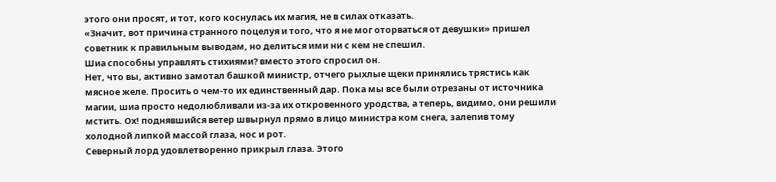этого они просят, и тот, кого коснулась их магия, не в силах отказать.
«Значит, вот причина странного поцелуя и того, что я не мог оторваться от девушки» пришел советник к правильным выводам, но делиться ими ни с кем не спешил.
Шиа способны управлять стихиями? вместо этого спросил он.
Нет, что вы, активно замотал башкой министр, отчего рыхлые щеки принялись трястись как мясное желе. Просить о чем-то их единственный дар. Пока мы все были отрезаны от источника магии, шиа просто недолюбливали из-за их откровенного уродства, а теперь, видимо, они решили мстить. Ох! поднявшийся ветер швырнул прямо в лицо министра ком снега, залепив тому холодной липкой массой глаза, нос и рот.
Северный лорд удовлетворенно прикрыл глаза. Этого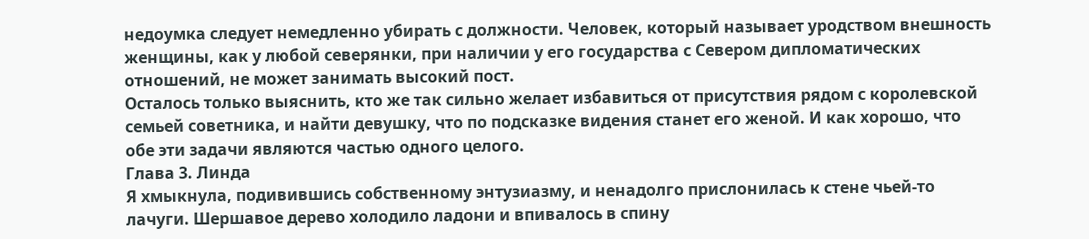недоумка следует немедленно убирать с должности. Человек, который называет уродством внешность женщины, как у любой северянки, при наличии у его государства с Севером дипломатических отношений, не может занимать высокий пост.
Осталось только выяснить, кто же так сильно желает избавиться от присутствия рядом с королевской семьей советника, и найти девушку, что по подсказке видения станет его женой. И как хорошо, что обе эти задачи являются частью одного целого.
Глава 3. Линда
Я хмыкнула, подивившись собственному энтузиазму, и ненадолго прислонилась к стене чьей-то лачуги. Шершавое дерево холодило ладони и впивалось в спину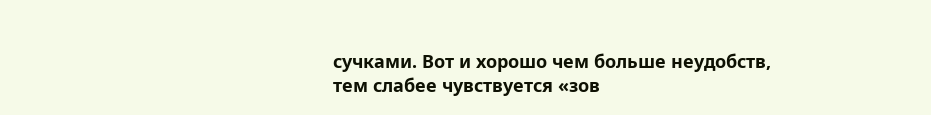сучками. Вот и хорошо чем больше неудобств, тем слабее чувствуется «зов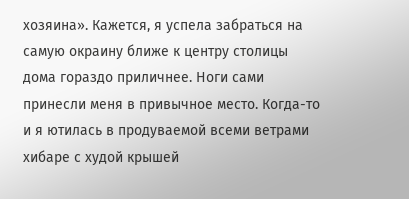хозяина». Кажется, я успела забраться на самую окраину ближе к центру столицы дома гораздо приличнее. Ноги сами принесли меня в привычное место. Когда-то и я ютилась в продуваемой всеми ветрами хибаре с худой крышей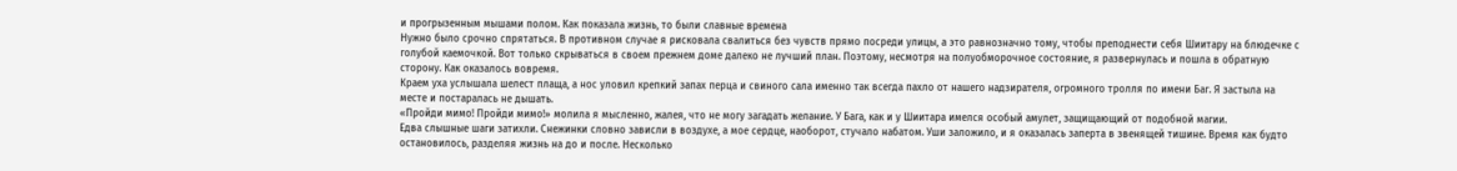и прогрызенным мышами полом. Как показала жизнь, то были славные времена
Нужно было срочно спрятаться. В противном случае я рисковала свалиться без чувств прямо посреди улицы, а это равнозначно тому, чтобы преподнести себя Шиитару на блюдечке с голубой каемочкой. Вот только скрываться в своем прежнем доме далеко не лучший план. Поэтому, несмотря на полуобморочное состояние, я развернулась и пошла в обратную сторону. Как оказалось вовремя.
Краем уха услышала шелест плаща, а нос уловил крепкий запах перца и свиного сала именно так всегда пахло от нашего надзирателя, огромного тролля по имени Баг. Я застыла на месте и постаралась не дышать.
«Пройди мимо! Пройди мимо!» молила я мысленно, жалея, что не могу загадать желание. У Бага, как и у Шиитара имелся особый амулет, защищающий от подобной магии.
Едва слышные шаги затихли. Снежинки словно зависли в воздухе, а мое сердце, наоборот, стучало набатом. Уши заложило, и я оказалась заперта в звенящей тишине. Время как будто остановилось, разделяя жизнь на до и после. Несколько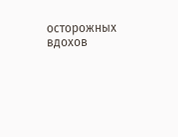осторожных вдохов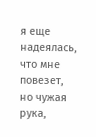я еще надеялась, что мне повезет, но чужая рука,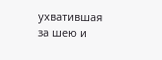ухватившая за шею и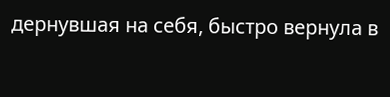дернувшая на себя, быстро вернула в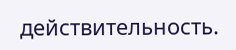действительность.